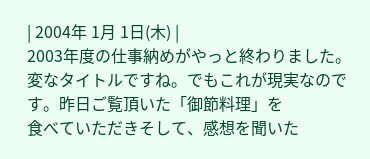| 2004年 1月 1日(木) |
2003年度の仕事納めがやっと終わりました。
変なタイトルですね。でもこれが現実なのです。昨日ご覧頂いた「御節料理」を
食べていただきそして、感想を聞いた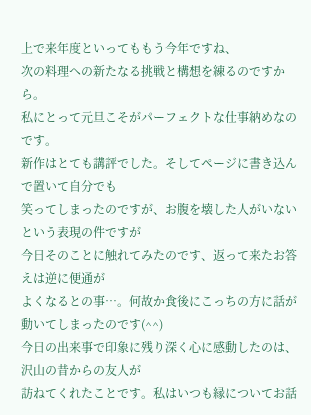上で来年度といってももう今年ですね、
次の料理への新たなる挑戦と構想を練るのですから。
私にとって元旦こそがパーフェクトな仕事納めなのです。
新作はとても講評でした。そしてページに書き込んで置いて自分でも
笑ってしまったのですが、お腹を壊した人がいないという表現の件ですが
今日そのことに触れてみたのです、返って来たお答えは逆に便通が
よくなるとの事…。何故か食後にこっちの方に話が動いてしまったのです(^^)
今日の出来事で印象に残り深く心に感動したのは、沢山の昔からの友人が
訪ねてくれたことです。私はいつも縁についてお話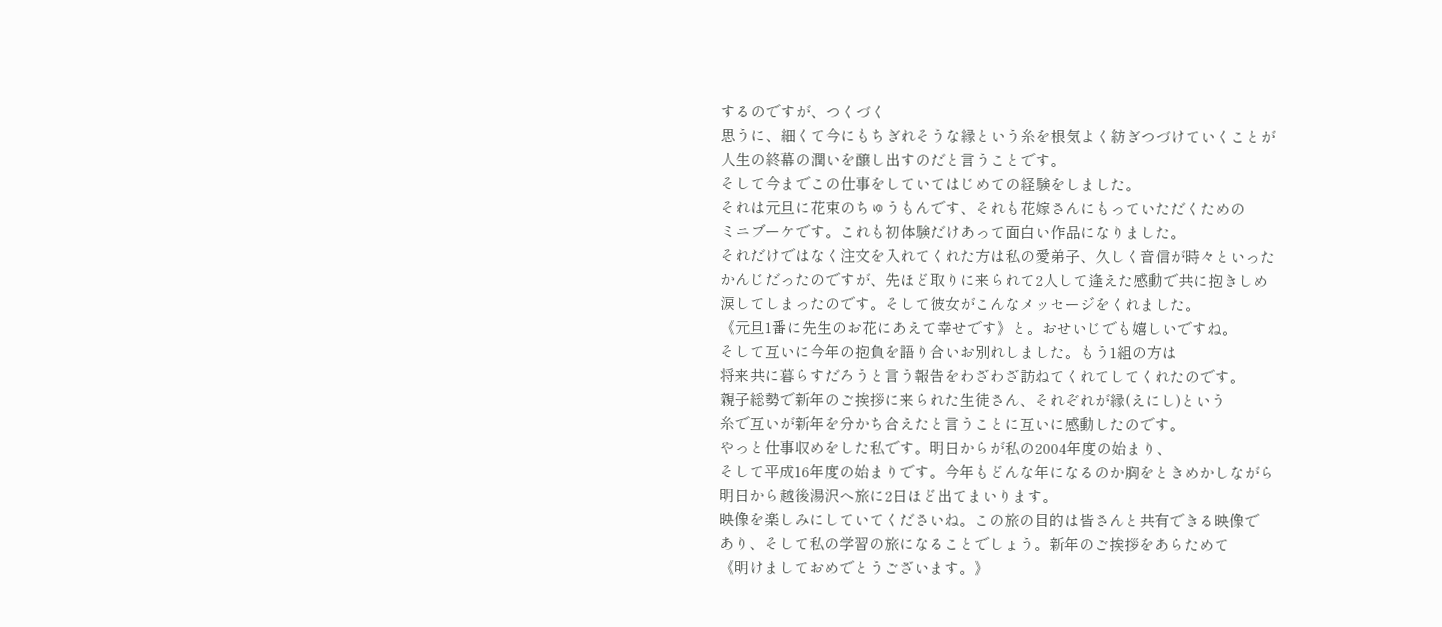するのですが、つくづく
思うに、細くて今にもちぎれそうな縁という糸を根気よく紡ぎつづけていくことが
人生の終幕の潤いを醸し出すのだと言うことです。
そして今までこの仕事をしていてはじめての経験をしました。
それは元旦に花束のちゅうもんです、それも花嫁さんにもっていただくための
ミニブーケです。これも初体験だけあって面白い作品になりました。
それだけではなく注文を入れてくれた方は私の愛弟子、久しく音信が時々といった
かんじだったのですが、先ほど取りに来られて2人して逢えた感動で共に抱きしめ
涙してしまったのです。そして彼女がこんなメッセージをくれました。
《元旦1番に先生のお花にあえて幸せです》と。おせいじでも嬉しいですね。
そして互いに今年の抱負を語り合いお別れしました。もう1組の方は
将来共に暮らすだろうと言う報告をわざわざ訪ねてくれてしてくれたのです。
親子総勢で新年のご挨拶に来られた生徒さん、それぞれが縁(えにし)という
糸で互いが新年を分かち合えたと言うことに互いに感動したのです。
やっと仕事収めをした私です。明日からが私の2004年度の始まり、
そして平成16年度の始まりです。今年もどんな年になるのか胸をときめかしながら
明日から越後湯沢へ旅に2日ほど出てまいります。
映像を楽しみにしていてくださいね。この旅の目的は皆さんと共有できる映像で
あり、そして私の学習の旅になることでしょう。新年のご挨拶をあらためて
《明けましておめでとうございます。》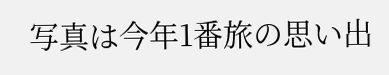写真は今年1番旅の思い出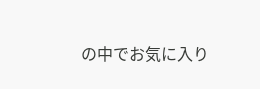の中でお気に入り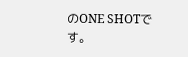のONE SHOTです。